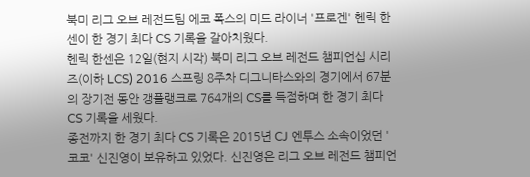북미 리그 오브 레전드팀 에코 폭스의 미드 라이너 '프로겐' 헨릭 한센이 한 경기 최다 CS 기록을 갈아치웠다.
헨릭 한센은 12일(현지 시각) 북미 리그 오브 레전드 챔피언십 시리즈(이하 LCS) 2016 스프링 8주차 디그니타스와의 경기에서 67분의 장기전 동안 갱플랭크로 764개의 CS를 득점하며 한 경기 최다 CS 기록을 세웠다.
종전까지 한 경기 최다 CS 기록은 2015년 CJ 엔투스 소속이었던 '코코' 신진영이 보유하고 있었다. 신진영은 리그 오브 레전드 챔피언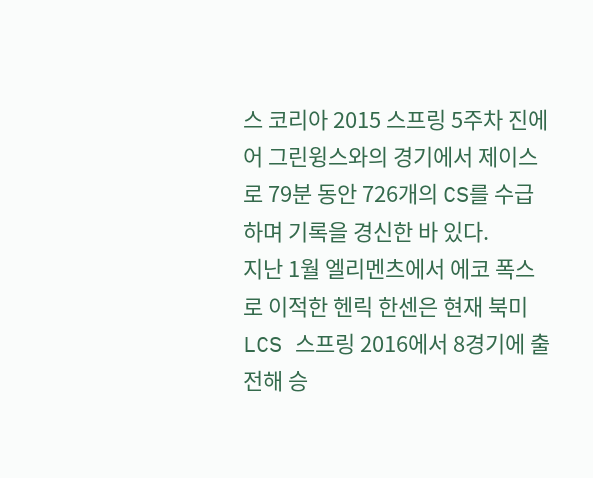스 코리아 2015 스프링 5주차 진에어 그린윙스와의 경기에서 제이스로 79분 동안 726개의 CS를 수급하며 기록을 경신한 바 있다.
지난 1월 엘리멘츠에서 에코 폭스로 이적한 헨릭 한센은 현재 북미 LCS 스프링 2016에서 8경기에 출전해 승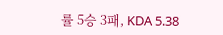률 5승 3패, KDA 5.38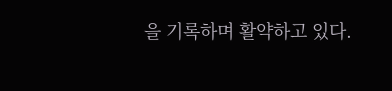을 기록하며 활약하고 있다.